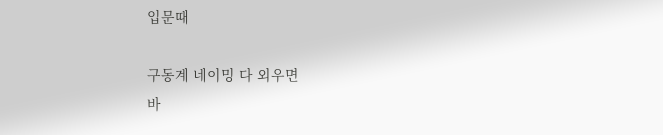입문때

구동계 네이밍 다 외우면
바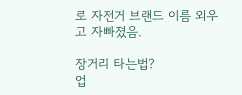로 자전거 브랜드 이름 외우고 자빠졌음.

장거리 타는법?
업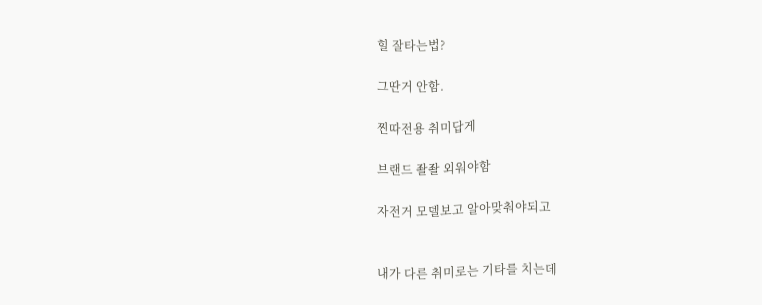힐 잘타는법?

그딴거 안함.

찐따전용 취미답게

브랜드 좔좔 외워야함

자전거 모델보고 알아맞춰야되고


내가 다른 취미로는 기타를 치는데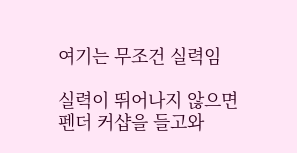여기는 무조건 실력임

실력이 뛰어나지 않으면 펜더 커샵을 들고와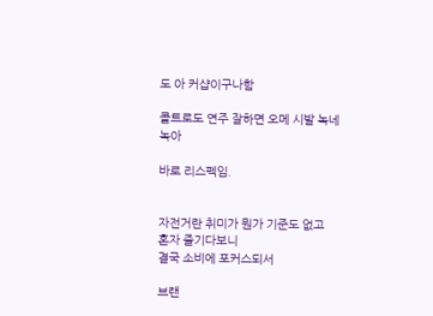도 아 커샵이구나함

콜트로도 연주 잘하면 오메 시발 녹네 녹아

바로 리스펙임.


자전거란 취미가 뭔가 기준도 없고
혼자 즐기다보니
결국 소비에 포커스되서

브랜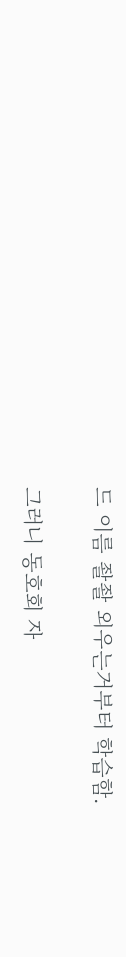드 이름 좔좔 외우는거부터 학습함.

그러니 동호회 자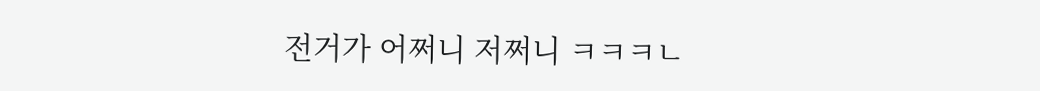전거가 어쩌니 저쩌니 ㅋㅋㅋㄴ